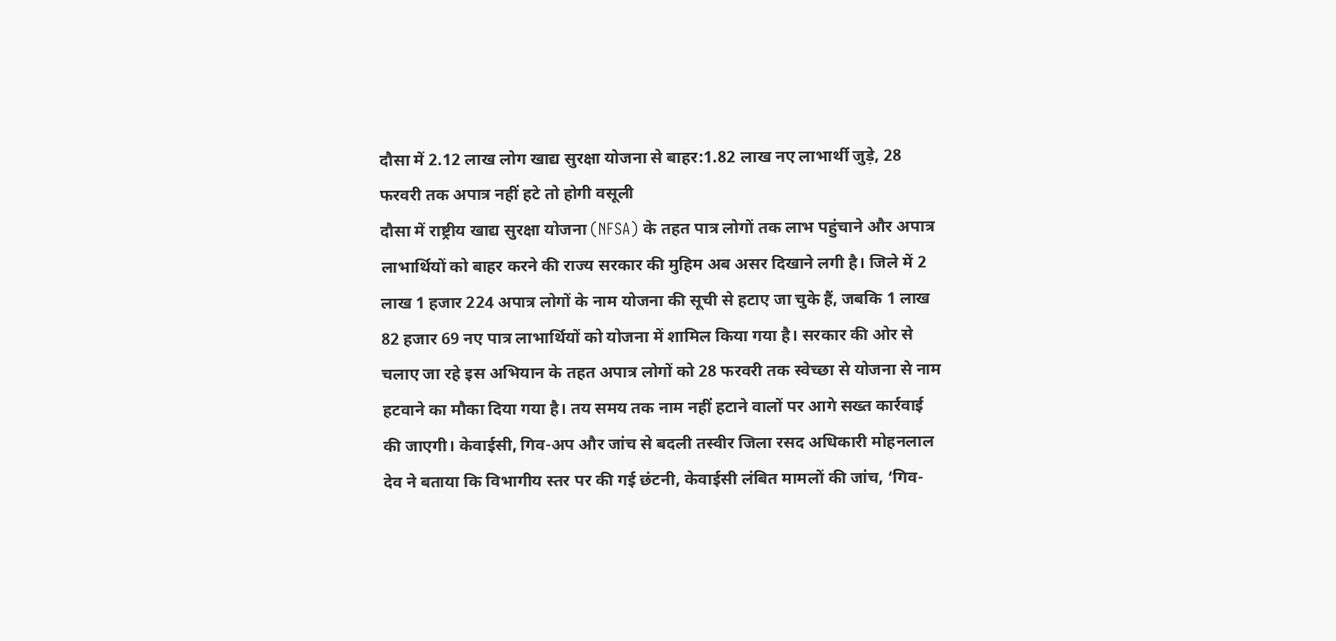दौसा में 2.12 लाख लोग खाद्य सुरक्षा योजना से बाहर:1.82 लाख नए लाभार्थी जुड़े, 28 फरवरी तक अपात्र नहीं हटे तो होगी वसूली
दौसा में राष्ट्रीय खाद्य सुरक्षा योजना (NFSA) के तहत पात्र लोगों तक लाभ पहुंचाने और अपात्र लाभार्थियों को बाहर करने की राज्य सरकार की मुहिम अब असर दिखाने लगी है। जिले में 2 लाख 1 हजार 224 अपात्र लोगों के नाम योजना की सूची से हटाए जा चुके हैं, जबकि 1 लाख 82 हजार 69 नए पात्र लाभार्थियों को योजना में शामिल किया गया है। सरकार की ओर से चलाए जा रहे इस अभियान के तहत अपात्र लोगों को 28 फरवरी तक स्वेच्छा से योजना से नाम हटवाने का मौका दिया गया है। तय समय तक नाम नहीं हटाने वालों पर आगे सख्त कार्रवाई की जाएगी। केवाईसी, गिव-अप और जांच से बदली तस्वीर जिला रसद अधिकारी मोहनलाल देव ने बताया कि विभागीय स्तर पर की गई छंटनी, केवाईसी लंबित मामलों की जांच, ‘गिव-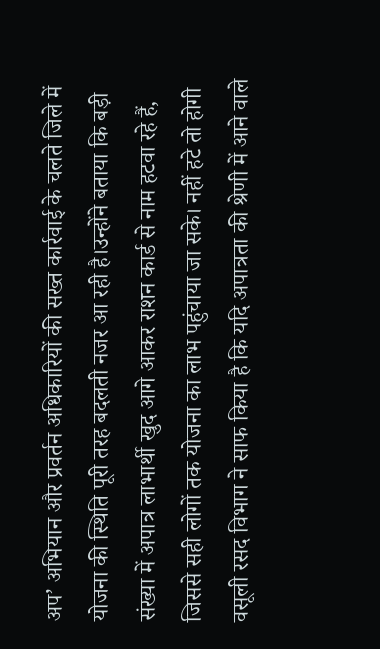अप’ अभियान और प्रवर्तन अधिकारियों की सख्त कार्रवाई के चलते जिले में योजना की स्थिति पूरी तरह बदलती नजर आ रही है।उन्होंने बताया कि बड़ी संख्या में अपात्र लाभार्थी खुद आगे आकर राशन कार्ड से नाम हटवा रहे हैं, जिससे सही लोगों तक योजना का लाभ पहुंचाया जा सके। नहीं हटे तो होगी वसूली रसद विभाग ने साफ किया है कि यदि अपात्रता की श्रेणी में आने वाले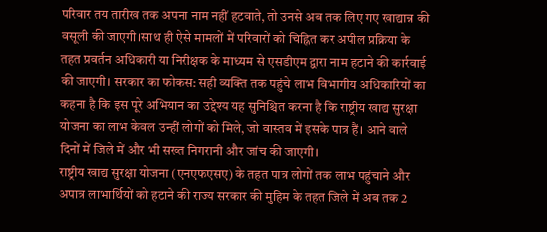परिवार तय तारीख तक अपना नाम नहीं हटवाते, तो उनसे अब तक लिए गए खाद्यान्न की वसूली की जाएगी।साथ ही ऐसे मामलों में परिवारों को चिह्नित कर अपील प्रक्रिया के तहत प्रवर्तन अधिकारी या निरीक्षक के माध्यम से एसडीएम द्वारा नाम हटाने की कार्रवाई की जाएगी। सरकार का फोकस: सही व्यक्ति तक पहुंचे लाभ विभागीय अधिकारियों का कहना है कि इस पूरे अभियान का उद्देश्य यह सुनिश्चित करना है कि राष्ट्रीय खाद्य सुरक्षा योजना का लाभ केवल उन्हीं लोगों को मिले, जो वास्तव में इसके पात्र हैं। आने वाले दिनों में जिले में और भी सख्त निगरानी और जांच की जाएगी।
राष्ट्रीय खाद्य सुरक्षा योजना (एनएफएसए) के तहत पात्र लोगों तक लाभ पहुंचाने और अपात्र लाभार्थियों को हटाने की राज्य सरकार की मुहिम के तहत जिले में अब तक 2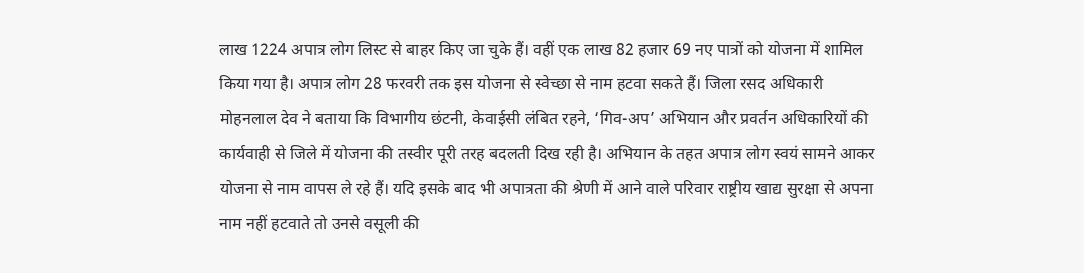लाख 1224 अपात्र लोग लिस्ट से बाहर किए जा चुके हैं। वहीं एक लाख 82 हजार 69 नए पात्रों को योजना में शामिल किया गया है। अपात्र लोग 28 फरवरी तक इस योजना से स्वेच्छा से नाम हटवा सकते हैं। जिला रसद अधिकारी मोहनलाल देव ने बताया कि विभागीय छंटनी, केवाईसी लंबित रहने, ‘गिव-अप’ अभियान और प्रवर्तन अधिकारियों की कार्यवाही से जिले में योजना की तस्वीर पूरी तरह बदलती दिख रही है। अभियान के तहत अपात्र लोग स्वयं सामने आकर योजना से नाम वापस ले रहे हैं। यदि इसके बाद भी अपात्रता की श्रेणी में आने वाले परिवार राष्ट्रीय खाद्य सुरक्षा से अपना नाम नहीं हटवाते तो उनसे वसूली की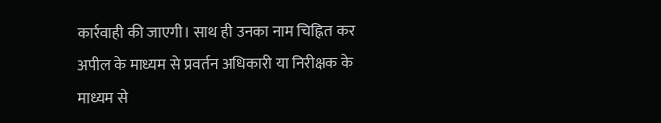कार्रवाही की जाएगी। साथ ही उनका नाम चिह्नित कर अपील के माध्यम से प्रवर्तन अधिकारी या निरीक्षक के माध्यम से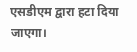एसडीएम द्वारा हटा दिया जाएगा।